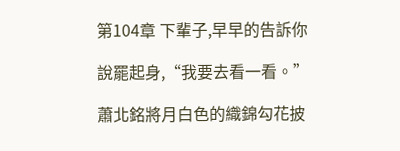第104章 下輩子,早早的告訴你

說罷起身,“我要去看一看。”

蕭北銘將月白色的織錦勾花披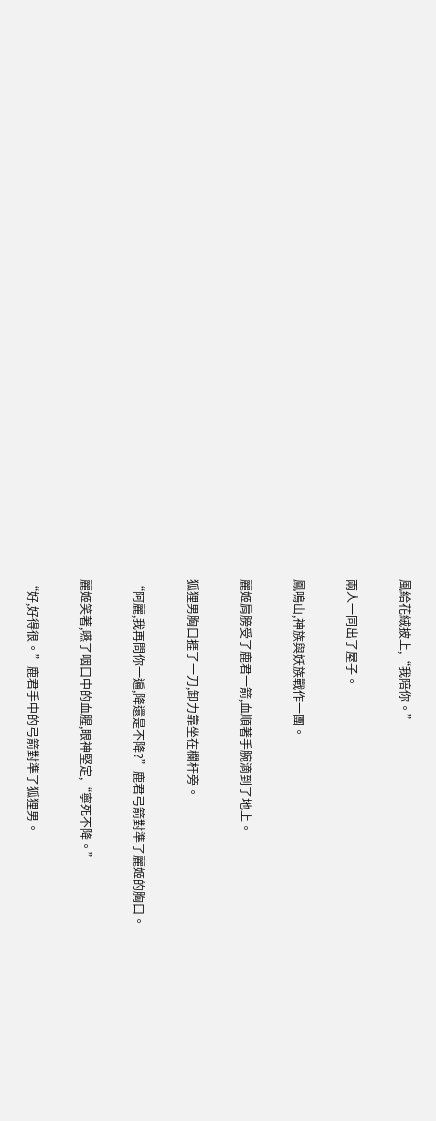風給花絨披上,“我陪你。”

兩人一同出了屋子。

鳳鳴山,神族與妖族戰作一團。

麗姬肩膀受了鹿君一箭,血順著手腕滴到了地上。

狐狸男胸口捱了一刀,卸力靠坐在欄杆旁。

“阿麗,我再問你一遍,降還是不降?”鹿君弓箭對準了麗姬的胸口。

麗姬笑著,嚥了咽口中的血腥,眼神堅定,“寧死不降。”

“好,好得很。”鹿君手中的弓箭對準了狐狸男。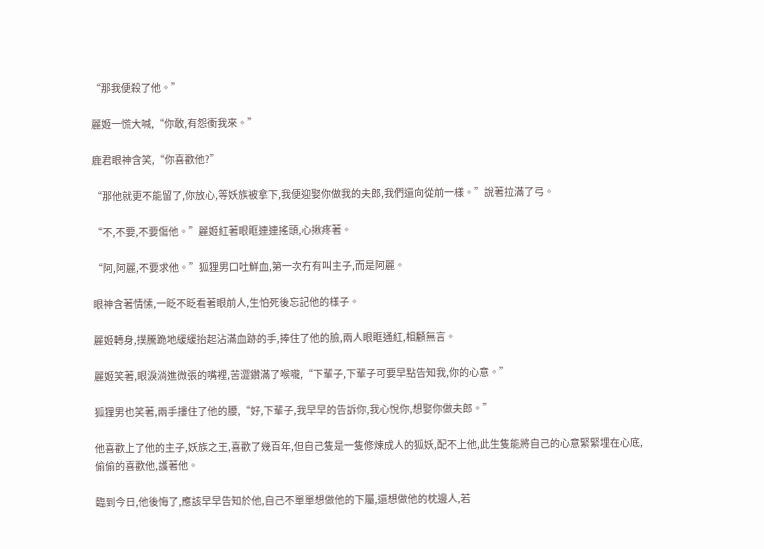“那我便殺了他。”

麗姬一慌大喊,“你敢,有怨衝我來。”

鹿君眼神含笑,“你喜歡他?”

“那他就更不能留了,你放心,等妖族被拿下,我便迎娶你做我的夫郎,我們還向從前一樣。”說著拉滿了弓。

“不,不要,不要傷他。”麗姬紅著眼眶連連搖頭,心揪疼著。

“阿,阿麗,不要求他。”狐狸男口吐鮮血,第一次冇有叫主子,而是阿麗。

眼神含著情愫,一眨不眨看著眼前人,生怕死後忘記他的樣子。

麗姬轉身,撲騰跪地緩緩抬起沾滿血跡的手,捧住了他的臉,兩人眼眶通紅,相顧無言。

麗姬笑著,眼淚淌進微張的嘴裡,苦澀鑽滿了喉嚨,“下輩子,下輩子可要早點告知我,你的心意。”

狐狸男也笑著,兩手摟住了他的腰,“好,下輩子,我早早的告訴你,我心悅你,想娶你做夫郎。”

他喜歡上了他的主子,妖族之王,喜歡了幾百年,但自己隻是一隻修煉成人的狐妖,配不上他,此生隻能將自己的心意緊緊埋在心底,偷偷的喜歡他,護著他。

臨到今日,他後悔了,應該早早告知於他,自己不單單想做他的下屬,還想做他的枕邊人,若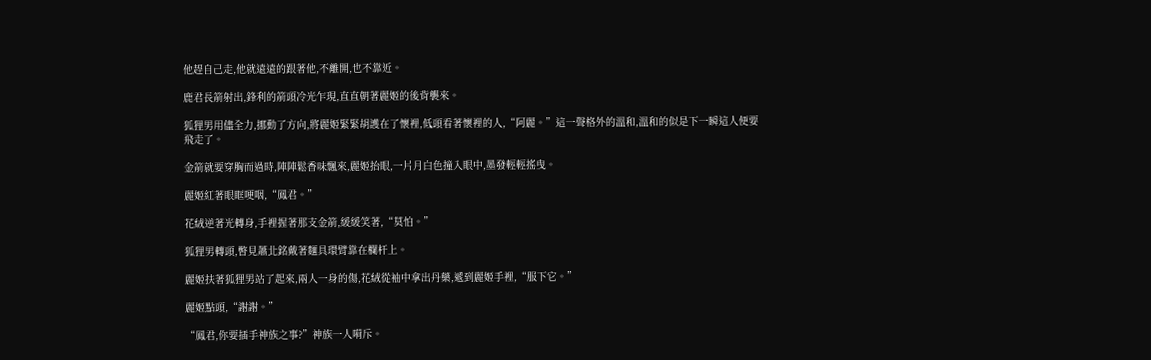他趕自己走,他就遠遠的跟著他,不離開,也不靠近。

鹿君長箭射出,鋒利的箭頭冷光乍現,直直朝著麗姬的後背襲來。

狐狸男用儘全力,挪動了方向,將麗姬緊緊胡護在了懷裡,低頭看著懷裡的人,“阿麗。”這一聲格外的溫和,溫和的似是下一瞬這人便要飛走了。

金箭就要穿胸而過時,陣陣鬆香味飄來,麗姬抬眼,一片月白色撞入眼中,墨發輕輕搖曳。

麗姬紅著眼眶哽咽,“鳳君。”

花絨逆著光轉身,手裡握著那支金箭,緩緩笑著,“莫怕。”

狐狸男轉頭,瞥見蕭北銘戴著麵具環臂靠在欄杆上。

麗姬扶著狐狸男站了起來,兩人一身的傷,花絨從袖中拿出丹藥,遞到麗姬手裡,“服下它。”

麗姬點頭,“謝謝。”

“鳳君,你要插手神族之事?”神族一人嗬斥。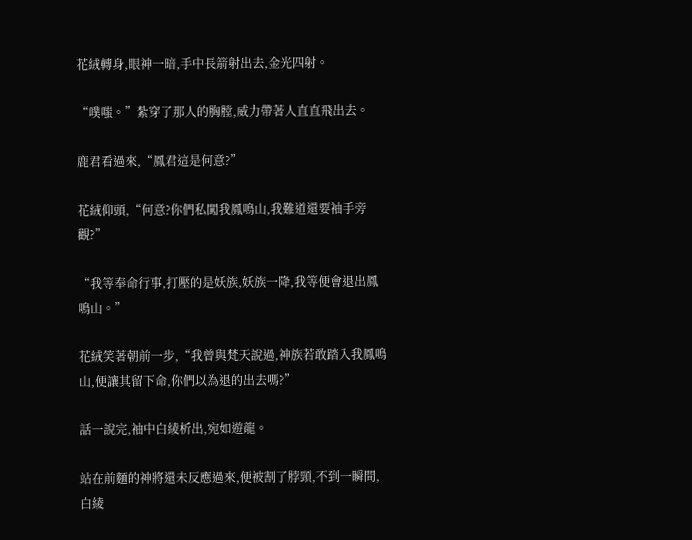花絨轉身,眼神一暗,手中長箭射出去,金光四射。

“噗嗤。”紮穿了那人的胸膛,威力帶著人直直飛出去。

鹿君看過來,“鳳君這是何意?”

花絨仰頭,“何意?你們私闖我鳳鳴山,我難道還要袖手旁觀?”

“我等奉命行事,打壓的是妖族,妖族一降,我等便會退出鳳鳴山。”

花絨笑著朝前一步,“我曾與梵天說過,神族若敢踏入我鳳鳴山,便讓其留下命,你們以為退的出去嗎?”

話一說完,袖中白綾析出,宛如遊龍。

站在前麵的神將還未反應過來,便被割了脖頸,不到一瞬間,白綾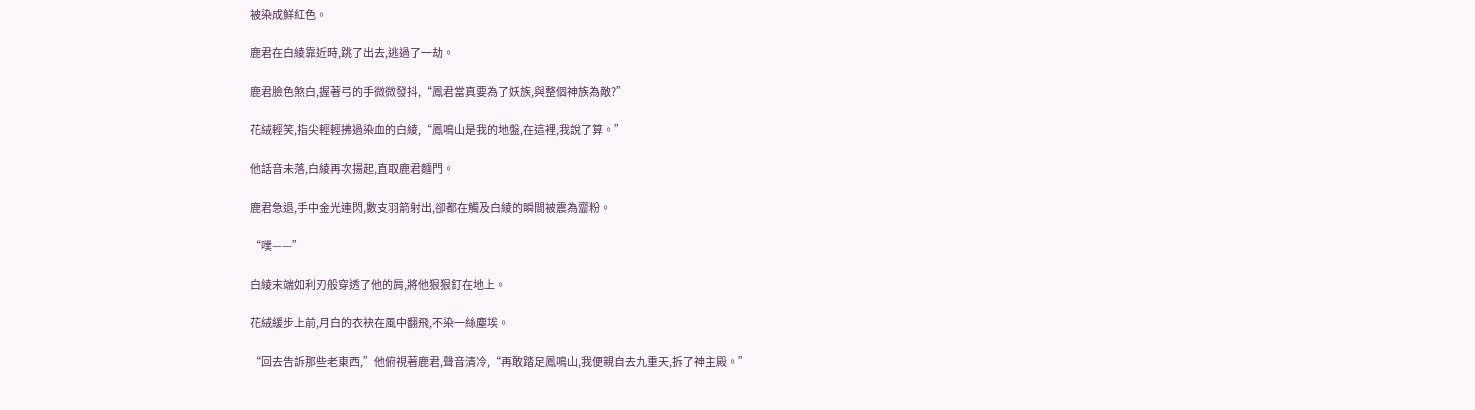被染成鮮紅色。

鹿君在白綾靠近時,跳了出去,逃過了一劫。

鹿君臉色煞白,握著弓的手微微發抖,“鳳君當真要為了妖族,與整個神族為敵?”

花絨輕笑,指尖輕輕拂過染血的白綾,“鳳鳴山是我的地盤,在這裡,我說了算。”

他話音未落,白綾再次揚起,直取鹿君麵門。

鹿君急退,手中金光連閃,數支羽箭射出,卻都在觸及白綾的瞬間被震為齏粉。

“噗——”

白綾末端如利刃般穿透了他的肩,將他狠狠釘在地上。

花絨緩步上前,月白的衣袂在風中翻飛,不染一絲塵埃。

“回去告訴那些老東西,”他俯視著鹿君,聲音清冷,“再敢踏足鳳鳴山,我便親自去九重天,拆了神主殿。”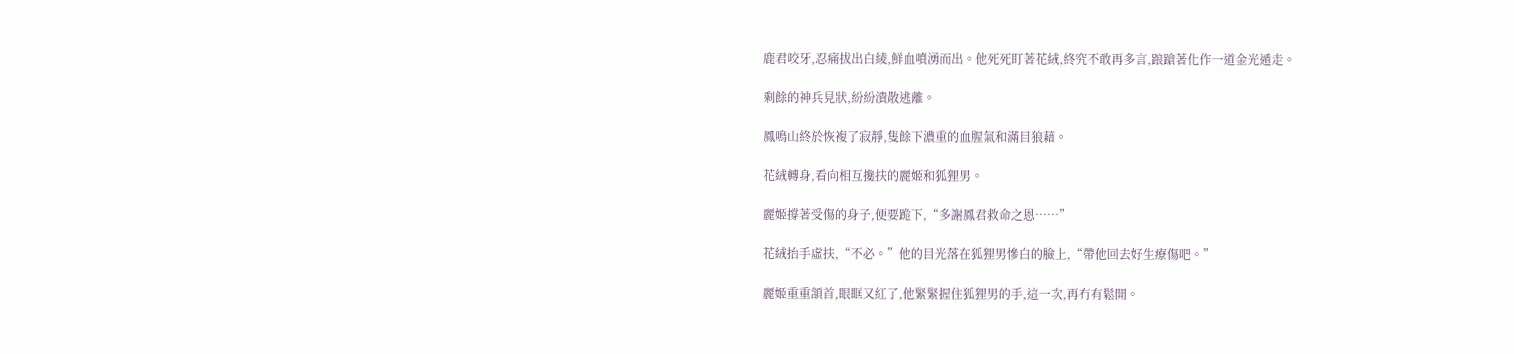鹿君咬牙,忍痛拔出白綾,鮮血噴湧而出。他死死盯著花絨,終究不敢再多言,踉蹌著化作一道金光遁走。

剩餘的神兵見狀,紛紛潰散逃離。

鳳鳴山終於恢複了寂靜,隻餘下濃重的血腥氣和滿目狼藉。

花絨轉身,看向相互攙扶的麗姬和狐狸男。

麗姬撐著受傷的身子,便要跪下,“多謝鳳君救命之恩……”

花絨抬手虛扶,“不必。”他的目光落在狐狸男慘白的臉上,“帶他回去好生療傷吧。”

麗姬重重頷首,眼眶又紅了,他緊緊握住狐狸男的手,這一次,再冇有鬆開。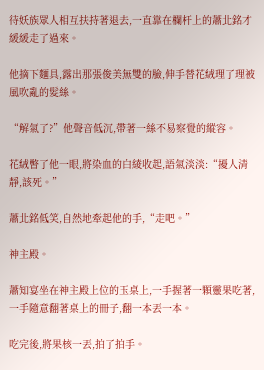待妖族眾人相互扶持著退去,一直靠在欄杆上的蕭北銘才緩緩走了過來。

他摘下麵具,露出那張俊美無雙的臉,伸手替花絨理了理被風吹亂的髮絲。

“解氣了?”他聲音低沉,帶著一絲不易察覺的縱容。

花絨瞥了他一眼,將染血的白綾收起,語氣淡淡:“擾人清靜,該死。”

蕭北銘低笑,自然地牽起他的手,“走吧。”

神主殿。

蕭知宴坐在神主殿上位的玉桌上,一手握著一顆靈果吃著,一手隨意翻著桌上的冊子,翻一本丟一本。

吃完後,將果核一丟,拍了拍手。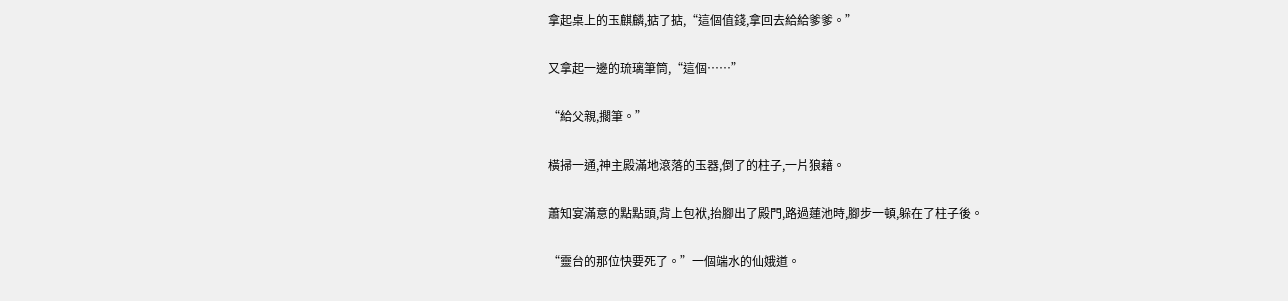拿起桌上的玉麒麟,掂了掂,“這個值錢,拿回去給給爹爹。”

又拿起一邊的琉璃筆筒,“這個……”

“給父親,擱筆。”

橫掃一通,神主殿滿地滾落的玉器,倒了的柱子,一片狼藉。

蕭知宴滿意的點點頭,背上包袱,抬腳出了殿門,路過蓮池時,腳步一頓,躲在了柱子後。

“靈台的那位快要死了。”一個端水的仙娥道。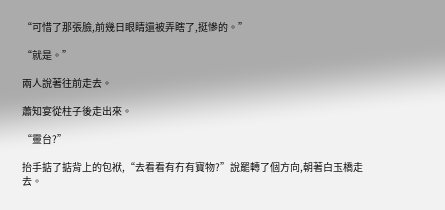“可惜了那張臉,前幾日眼睛還被弄瞎了,挺慘的。”

“就是。”

兩人說著往前走去。

蕭知宴從柱子後走出來。

“靈台?”

抬手掂了掂背上的包袱,“去看看有冇有寶物?”說罷轉了個方向,朝著白玉橋走去。